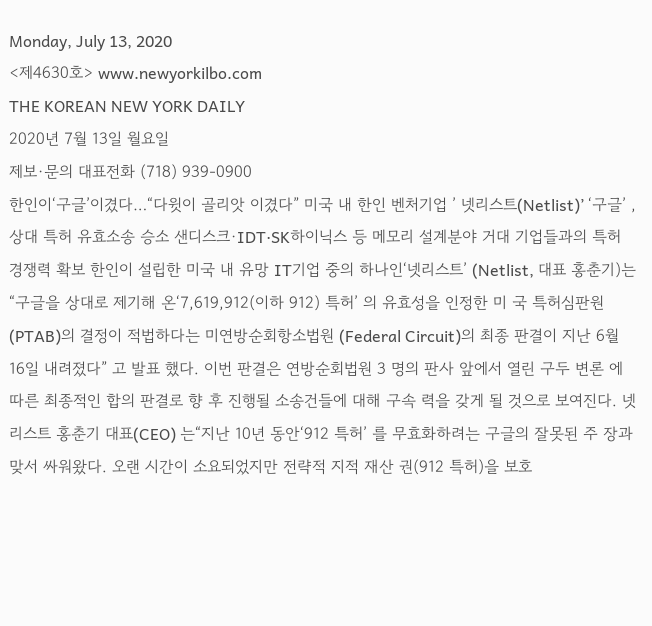Monday, July 13, 2020
<제4630호> www.newyorkilbo.com
THE KOREAN NEW YORK DAILY
2020년 7월 13일 월요일
제보·문의 대표전화 (718) 939-0900
한인이‘구글’이겼다…“다윗이 골리앗 이겼다” 미국 내 한인 벤처기업 ’ 넷리스트(Netlist)’ ‘구글’ , 상대 특허 유효소송 승소 샌디스크·IDT·SK하이닉스 등 메모리 설계분야 거대 기업들과의 특허 경쟁력 확보 한인이 설립한 미국 내 유망 IT기업 중의 하나인‘넷리스트’ (Netlist, 대표 홍춘기)는“구글을 상대로 제기해 온‘7,619,912(이하 912) 특허’ 의 유효성을 인정한 미 국 특허심판원(PTAB)의 결정이 적법하다는 미연방순회항소법원 (Federal Circuit)의 최종 판결이 지난 6월 16일 내려졌다” 고 발표 했다. 이번 판결은 연방순회법원 3 명의 판사 앞에서 열린 구두 변론 에 따른 최종적인 합의 판결로 향 후 진행될 소송건들에 대해 구속 력을 갖게 될 것으로 보여진다. 넷리스트 홍춘기 대표(CEO) 는“지난 10년 동안‘912 특허’ 를 무효화하려는 구글의 잘못된 주 장과 맞서 싸워왔다. 오랜 시간이 소요되었지만 전략적 지적 재산 권(912 특허)을 보호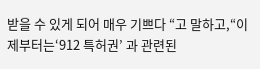받을 수 있게 되어 매우 기쁘다 “고 말하고,“이 제부터는‘912 특허권’ 과 관련된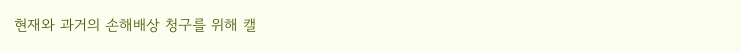현재와 과거의 손해배상 청구를 위해 캘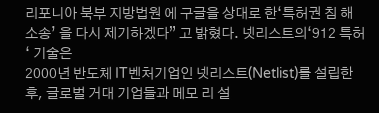리포니아 북부 지방법원 에 구글을 상대로 한‘특허권 침 해 소송’ 을 다시 제기하겠다” 고 밝혔다. 넷리스트의‘912 특허 ‘ 기술은
2000년 반도체 IT벤처기업인 넷리스트(Netlist)를 설립한 후, 글로벌 거대 기업들과 메모 리 설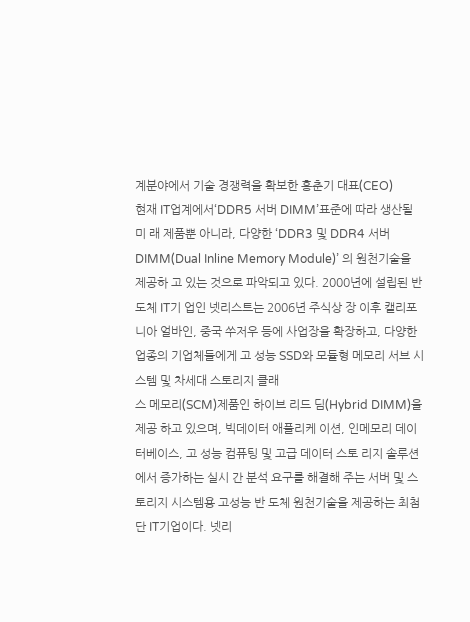계분야에서 기술 경쟁력을 확보한 홍춘기 대표(CEO)
현재 IT업계에서‘DDR5 서버 DIMM’표준에 따라 생산될 미 래 제품뿐 아니라, 다양한 ‘DDR3 및 DDR4 서버 DIMM(Dual Inline Memory Module)’ 의 원천기술을 제공하 고 있는 것으로 파악되고 있다. 2000년에 설립된 반도체 IT기 업인 넷리스트는 2006년 주식상 장 이후 캘리포니아 얼바인, 중국 쑤저우 등에 사업장을 확장하고, 다양한 업종의 기업체들에게 고 성능 SSD와 모듈형 메모리 서브 시스템 및 차세대 스토리지 클래
스 메모리(SCM)제품인 하이브 리드 딤(Hybrid DIMM)을 제공 하고 있으며, 빅데이터 애플리케 이션, 인메모리 데이터베이스, 고 성능 컴퓨팅 및 고급 데이터 스토 리지 솔루션에서 증가하는 실시 간 분석 요구를 해결해 주는 서버 및 스토리지 시스템용 고성능 반 도체 원천기술을 제공하는 최첨 단 IT기업이다. 넷리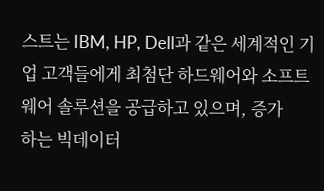스트는 IBM, HP, Dell과 같은 세계적인 기업 고객들에게 최첨단 하드웨어와 소프트웨어 솔루션을 공급하고 있으며, 증가
하는 빅데이터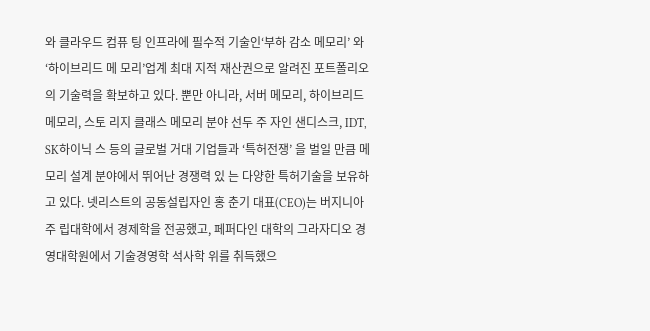와 클라우드 컴퓨 팅 인프라에 필수적 기술인‘부하 감소 메모리’ 와‘하이브리드 메 모리’업계 최대 지적 재산권으로 알려진 포트폴리오의 기술력을 확보하고 있다. 뿐만 아니라, 서버 메모리, 하이브리드 메모리, 스토 리지 클래스 메모리 분야 선두 주 자인 샌디스크, IDT, SK하이닉 스 등의 글로벌 거대 기업들과 ‘특허전쟁’ 을 벌일 만큼 메모리 설계 분야에서 뛰어난 경쟁력 있 는 다양한 특허기술을 보유하고 있다. 넷리스트의 공동설립자인 홍 춘기 대표(CEO)는 버지니아 주 립대학에서 경제학을 전공했고, 페퍼다인 대학의 그라자디오 경 영대학원에서 기술경영학 석사학 위를 취득했으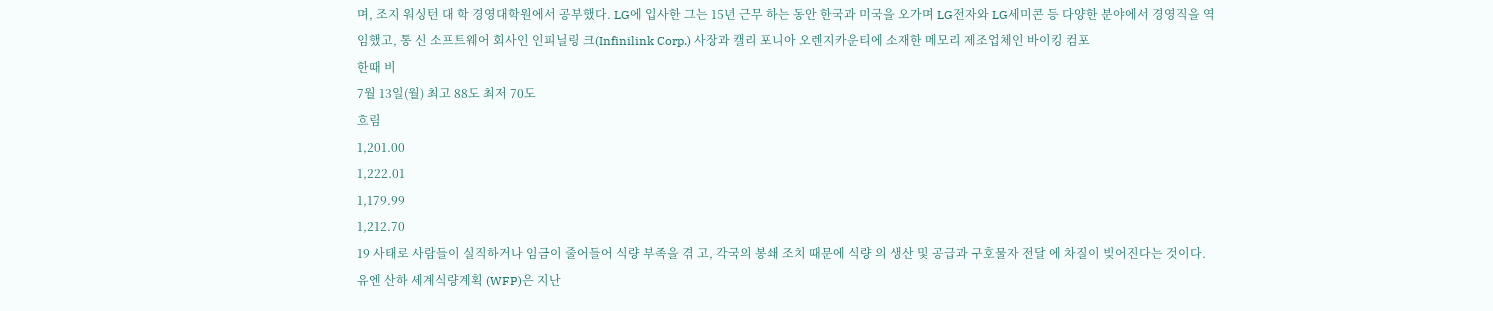며, 조지 워싱턴 대 학 경영대학원에서 공부했다. LG에 입사한 그는 15년 근무 하는 동안 한국과 미국을 오가며 LG전자와 LG세미콘 등 다양한 분야에서 경영직을 역임했고, 통 신 소프트웨어 회사인 인피닐링 크(Infinilink Corp.) 사장과 캘리 포니아 오렌지카운티에 소재한 메모리 제조업체인 바이킹 컴포
한때 비
7월 13일(월) 최고 88도 최저 70도
흐림
1,201.00
1,222.01
1,179.99
1,212.70
19 사태로 사람들이 실직하거나 임금이 줄어들어 식량 부족을 겪 고, 각국의 봉쇄 조치 때문에 식량 의 생산 및 공급과 구호물자 전달 에 차질이 빚어진다는 것이다. 유엔 산하 세계식량계획 (WFP)은 지난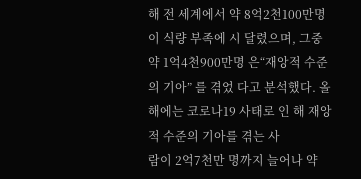해 전 세계에서 약 8억2천100만명이 식량 부족에 시 달렸으며, 그중 약 1억4천900만명 은“재앙적 수준의 기아” 를 겪었 다고 분석했다. 올해에는 코로나19 사태로 인 해 재앙적 수준의 기아를 겪는 사
람이 2억7천만 명까지 늘어나 약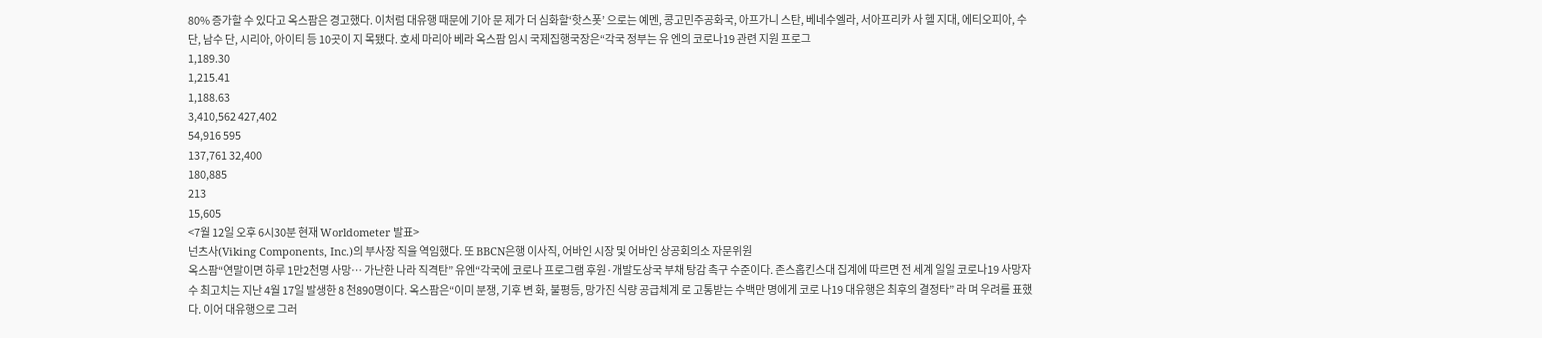80% 증가할 수 있다고 옥스팜은 경고했다. 이처럼 대유행 때문에 기아 문 제가 더 심화할‘핫스폿’ 으로는 예멘, 콩고민주공화국, 아프가니 스탄, 베네수엘라, 서아프리카 사 헬 지대, 에티오피아, 수단, 남수 단, 시리아, 아이티 등 10곳이 지 목됐다. 호세 마리아 베라 옥스팜 임시 국제집행국장은“각국 정부는 유 엔의 코로나19 관련 지원 프로그
1,189.30
1,215.41
1,188.63
3,410,562 427,402
54,916 595
137,761 32,400
180,885
213
15,605
<7월 12일 오후 6시30분 현재 Worldometer 발표>
넌츠사(Viking Components, Inc.)의 부사장 직을 역임했다. 또 BBCN은행 이사직, 어바인 시장 및 어바인 상공회의소 자문위원
옥스팜“연말이면 하루 1만2천명 사망… 가난한 나라 직격탄” 유엔“각국에 코로나 프로그램 후원·개발도상국 부채 탕감 촉구 수준이다. 존스홉킨스대 집계에 따르면 전 세계 일일 코로나19 사망자 수 최고치는 지난 4월 17일 발생한 8 천890명이다. 옥스팜은“이미 분쟁, 기후 변 화, 불평등, 망가진 식량 공급체계 로 고통받는 수백만 명에게 코로 나19 대유행은 최후의 결정타” 라 며 우려를 표했다. 이어 대유행으로 그러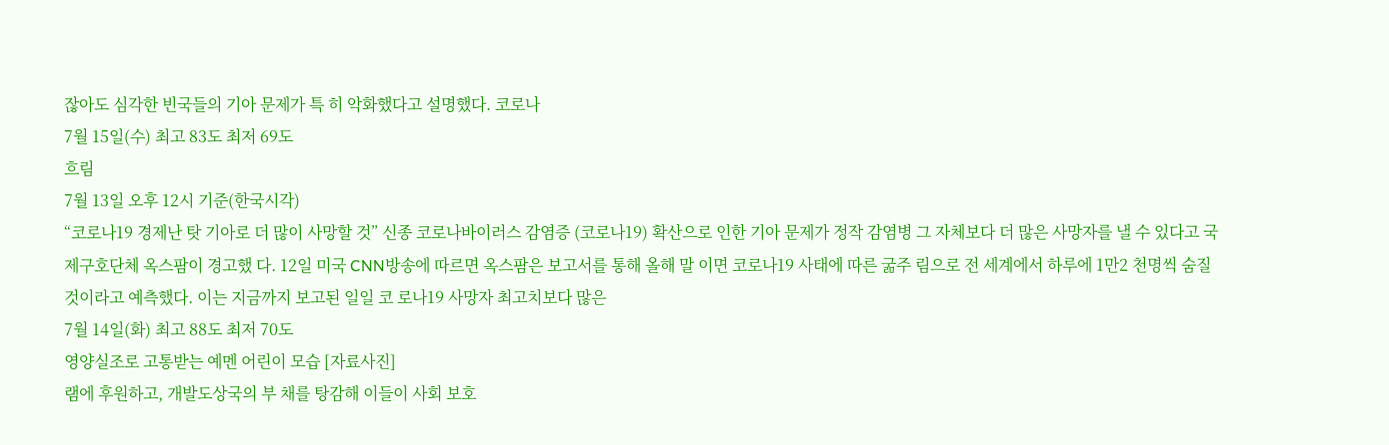잖아도 심각한 빈국들의 기아 문제가 특 히 악화했다고 설명했다. 코로나
7월 15일(수) 최고 83도 최저 69도
흐림
7월 13일 오후 12시 기준(한국시각)
“코로나19 경제난 탓 기아로 더 많이 사망할 것” 신종 코로나바이러스 감염증 (코로나19) 확산으로 인한 기아 문제가 정작 감염병 그 자체보다 더 많은 사망자를 낼 수 있다고 국제구호단체 옥스팜이 경고했 다. 12일 미국 CNN방송에 따르면 옥스팜은 보고서를 통해 올해 말 이면 코로나19 사태에 따른 굶주 림으로 전 세계에서 하루에 1만2 천명씩 숨질 것이라고 예측했다. 이는 지금까지 보고된 일일 코 로나19 사망자 최고치보다 많은
7월 14일(화) 최고 88도 최저 70도
영양실조로 고통받는 예멘 어린이 모습 [자료사진]
램에 후원하고, 개발도상국의 부 채를 탕감해 이들이 사회 보호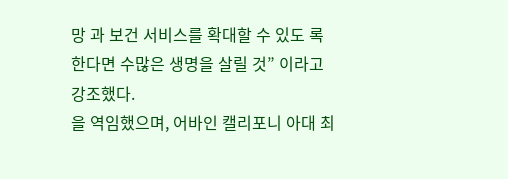망 과 보건 서비스를 확대할 수 있도 록 한다면 수많은 생명을 살릴 것” 이라고 강조했다.
을 역임했으며, 어바인 캘리포니 아대 최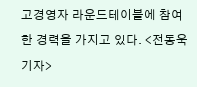고경영자 라운드테이블에 참여한 경력을 가지고 있다. <전동욱 기자>